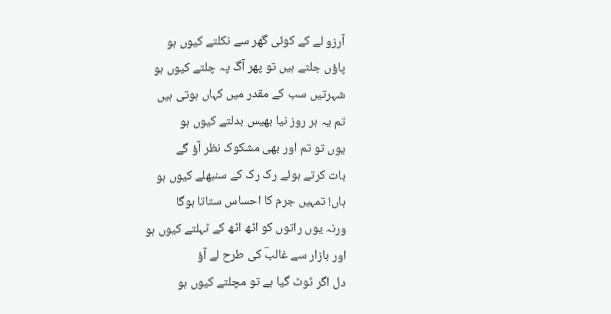آرزو لے کے کوئی گھر سے نکلتے کیوں ہو
پاؤں جلتے ہیں تو پھر آگ پہ چلتے کیوں ہو
شہرتیں سب کے مقدر میں کہاں ہوتی ہیں
تم یہ ہر روز نیا بھیس بدلتے کیوں ہو
یوں تو تم اور بھی مشکوک نظر آؤ گے
بات کرتے ہوئے رک رک کے سنبھلے کیوں ہو
ہاں! تمہیں جرم کا احساس ستاتا ہوگا
ورنہ یوں راتوں کو اٹھ اٹھ کے ٹہلتے کیوں ہو
اور بازار سے غالبؔ کی طرح لے آؤ
دل اگر ٹوٹ گیا ہے تو مچلتے کیوں ہو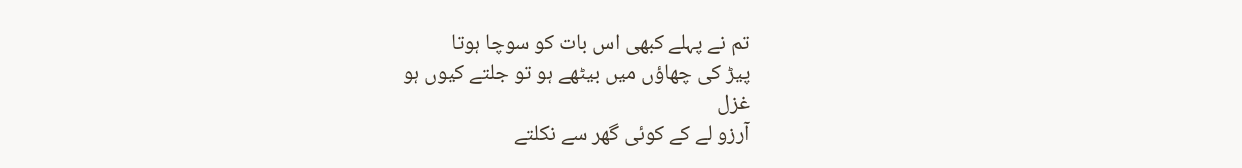تم نے پہلے کبھی اس بات کو سوچا ہوتا
پیڑ کی چھاؤں میں بیٹھے ہو تو جلتے کیوں ہو
غزل
آرزو لے کے کوئی گھر سے نکلتے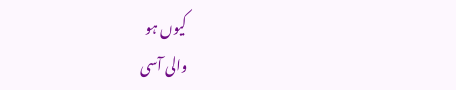کیوں ہو
والی آسی